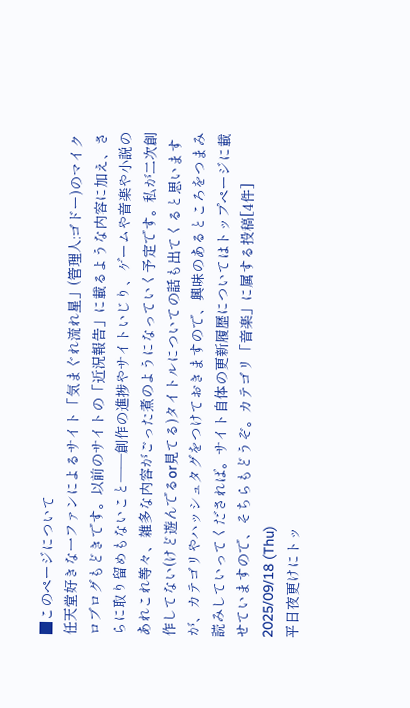■このページについて
任天堂好きな一ファンによるサイト「気まぐれ流れ星」(管理人:ゴドー)のマイクロブログもどきです。以前のサイトの「近況報告」に載るような内容に加え、さらに取り留めもないこと――創作の進捗やサイトいじり、ゲームや音楽や小説のあれこれ等々、雑多な内容がごった煮のようになっていく予定です。私が二次創作してない(けど遊んでるor見てる)タイトルについての話も出てくると思いますが、カテゴリやハッシュタグをつけておきますので、興味のあるところをつまみ読みしていってくだされば。サイト自体の更新履歴についてはトップページに載せていますので、そちらもどうぞ。カテゴリ「音楽」に属する投稿[4件]
2025/09/18 (Thu)
平日夜更けにトッ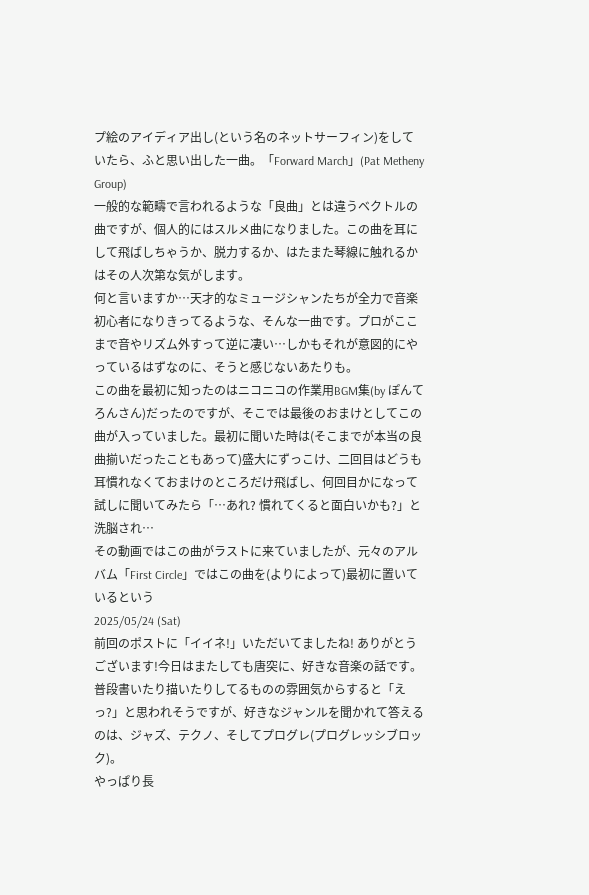プ絵のアイディア出し(という名のネットサーフィン)をしていたら、ふと思い出した一曲。「Forward March」(Pat Metheny Group)
一般的な範疇で言われるような「良曲」とは違うベクトルの曲ですが、個人的にはスルメ曲になりました。この曲を耳にして飛ばしちゃうか、脱力するか、はたまた琴線に触れるかはその人次第な気がします。
何と言いますか…天才的なミュージシャンたちが全力で音楽初心者になりきってるような、そんな一曲です。プロがここまで音やリズム外すって逆に凄い…しかもそれが意図的にやっているはずなのに、そうと感じないあたりも。
この曲を最初に知ったのはニコニコの作業用BGM集(by ぽんてろんさん)だったのですが、そこでは最後のおまけとしてこの曲が入っていました。最初に聞いた時は(そこまでが本当の良曲揃いだったこともあって)盛大にずっこけ、二回目はどうも耳慣れなくておまけのところだけ飛ばし、何回目かになって試しに聞いてみたら「…あれ? 慣れてくると面白いかも?」と洗脳され…
その動画ではこの曲がラストに来ていましたが、元々のアルバム「First Circle」ではこの曲を(よりによって)最初に置いているという
2025/05/24 (Sat)
前回のポストに「イイネ!」いただいてましたね! ありがとうございます!今日はまたしても唐突に、好きな音楽の話です。
普段書いたり描いたりしてるものの雰囲気からすると「えっ?」と思われそうですが、好きなジャンルを聞かれて答えるのは、ジャズ、テクノ、そしてプログレ(プログレッシブロック)。
やっぱり長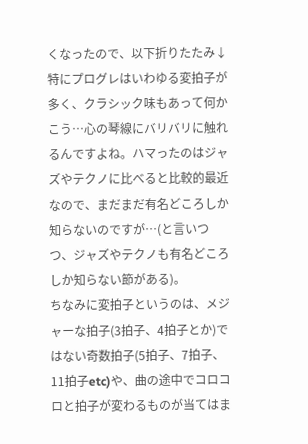くなったので、以下折りたたみ↓
特にプログレはいわゆる変拍子が多く、クラシック味もあって何かこう…心の琴線にバリバリに触れるんですよね。ハマったのはジャズやテクノに比べると比較的最近なので、まだまだ有名どころしか知らないのですが…(と言いつつ、ジャズやテクノも有名どころしか知らない節がある)。
ちなみに変拍子というのは、メジャーな拍子(3拍子、4拍子とか)ではない奇数拍子(5拍子、7拍子、11拍子etc)や、曲の途中でコロコロと拍子が変わるものが当てはま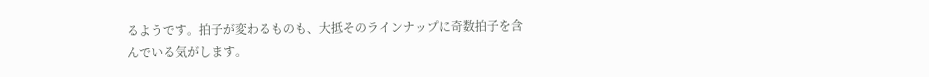るようです。拍子が変わるものも、大抵そのラインナップに奇数拍子を含んでいる気がします。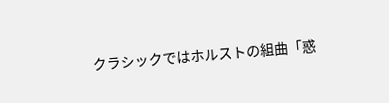クラシックではホルストの組曲「惑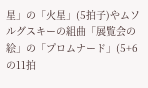星」の「火星」(5拍子)やムソルグスキーの組曲「展覧会の絵」の「プロムナード」(5+6の11拍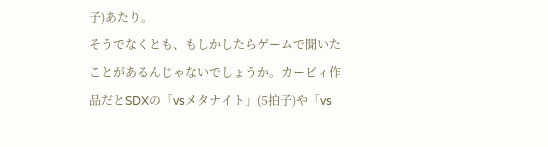子)あたり。
そうでなくとも、もしかしたらゲームで聞いたことがあるんじゃないでしょうか。カービィ作品だとSDXの「vsメタナイト」(5拍子)や「vs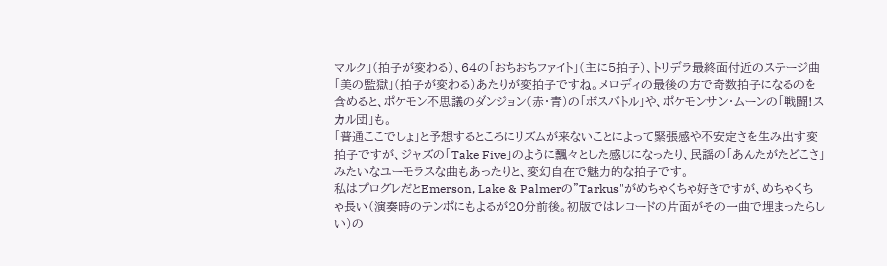マルク」(拍子が変わる)、64の「おちおちファイト」(主に5拍子)、トリデラ最終面付近のステージ曲「美の監獄」(拍子が変わる)あたりが変拍子ですね。メロディの最後の方で奇数拍子になるのを含めると、ポケモン不思議のダンジョン(赤・青)の「ボスバトル」や、ポケモンサン・ムーンの「戦闘!スカル団」も。
「普通ここでしょ」と予想するところにリズムが来ないことによって緊張感や不安定さを生み出す変拍子ですが、ジャズの「Take Five」のように飄々とした感じになったり、民謡の「あんたがたどこさ」みたいなユーモラスな曲もあったりと、変幻自在で魅力的な拍子です。
私はプログレだとEmerson, Lake & Palmerの"Tarkus"がめちゃくちゃ好きですが、めちゃくちゃ長い(演奏時のテンポにもよるが20分前後。初版ではレコードの片面がその一曲で埋まったらしい)の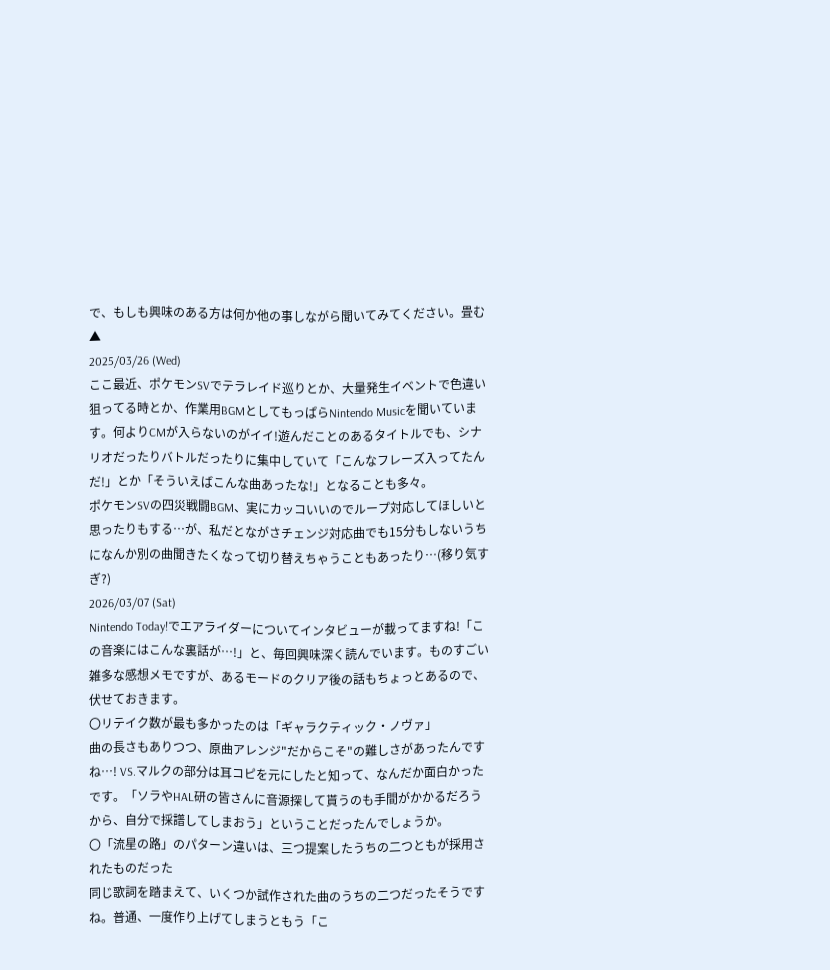で、もしも興味のある方は何か他の事しながら聞いてみてください。畳む▲
2025/03/26 (Wed)
ここ最近、ポケモンSVでテラレイド巡りとか、大量発生イベントで色違い狙ってる時とか、作業用BGMとしてもっぱらNintendo Musicを聞いています。何よりCMが入らないのがイイ!遊んだことのあるタイトルでも、シナリオだったりバトルだったりに集中していて「こんなフレーズ入ってたんだ!」とか「そういえばこんな曲あったな!」となることも多々。
ポケモンSVの四災戦闘BGM、実にカッコいいのでループ対応してほしいと思ったりもする…が、私だとながさチェンジ対応曲でも15分もしないうちになんか別の曲聞きたくなって切り替えちゃうこともあったり…(移り気すぎ?)
2026/03/07 (Sat)
Nintendo Today!でエアライダーについてインタビューが載ってますね!「この音楽にはこんな裏話が…!」と、毎回興味深く読んでいます。ものすごい雑多な感想メモですが、あるモードのクリア後の話もちょっとあるので、伏せておきます。
〇リテイク数が最も多かったのは「ギャラクティック・ノヴァ」
曲の長さもありつつ、原曲アレンジ"だからこそ"の難しさがあったんですね…! VS.マルクの部分は耳コピを元にしたと知って、なんだか面白かったです。「ソラやHAL研の皆さんに音源探して貰うのも手間がかかるだろうから、自分で採譜してしまおう」ということだったんでしょうか。
〇「流星の路」のパターン違いは、三つ提案したうちの二つともが採用されたものだった
同じ歌詞を踏まえて、いくつか試作された曲のうちの二つだったそうですね。普通、一度作り上げてしまうともう「こ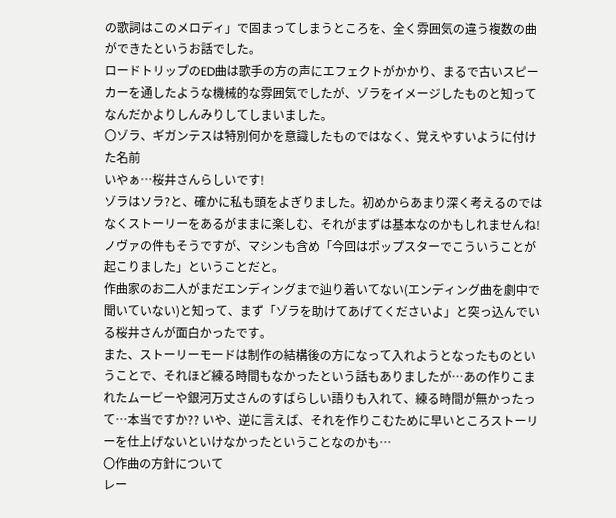の歌詞はこのメロディ」で固まってしまうところを、全く雰囲気の違う複数の曲ができたというお話でした。
ロードトリップのED曲は歌手の方の声にエフェクトがかかり、まるで古いスピーカーを通したような機械的な雰囲気でしたが、ゾラをイメージしたものと知ってなんだかよりしんみりしてしまいました。
〇ゾラ、ギガンテスは特別何かを意識したものではなく、覚えやすいように付けた名前
いやぁ…桜井さんらしいです!
ゾラはソラ?と、確かに私も頭をよぎりました。初めからあまり深く考えるのではなくストーリーをあるがままに楽しむ、それがまずは基本なのかもしれませんね!
ノヴァの件もそうですが、マシンも含め「今回はポップスターでこういうことが起こりました」ということだと。
作曲家のお二人がまだエンディングまで辿り着いてない(エンディング曲を劇中で聞いていない)と知って、まず「ゾラを助けてあげてくださいよ」と突っ込んでいる桜井さんが面白かったです。
また、ストーリーモードは制作の結構後の方になって入れようとなったものということで、それほど練る時間もなかったという話もありましたが…あの作りこまれたムービーや銀河万丈さんのすばらしい語りも入れて、練る時間が無かったって…本当ですか?? いや、逆に言えば、それを作りこむために早いところストーリーを仕上げないといけなかったということなのかも…
〇作曲の方針について
レー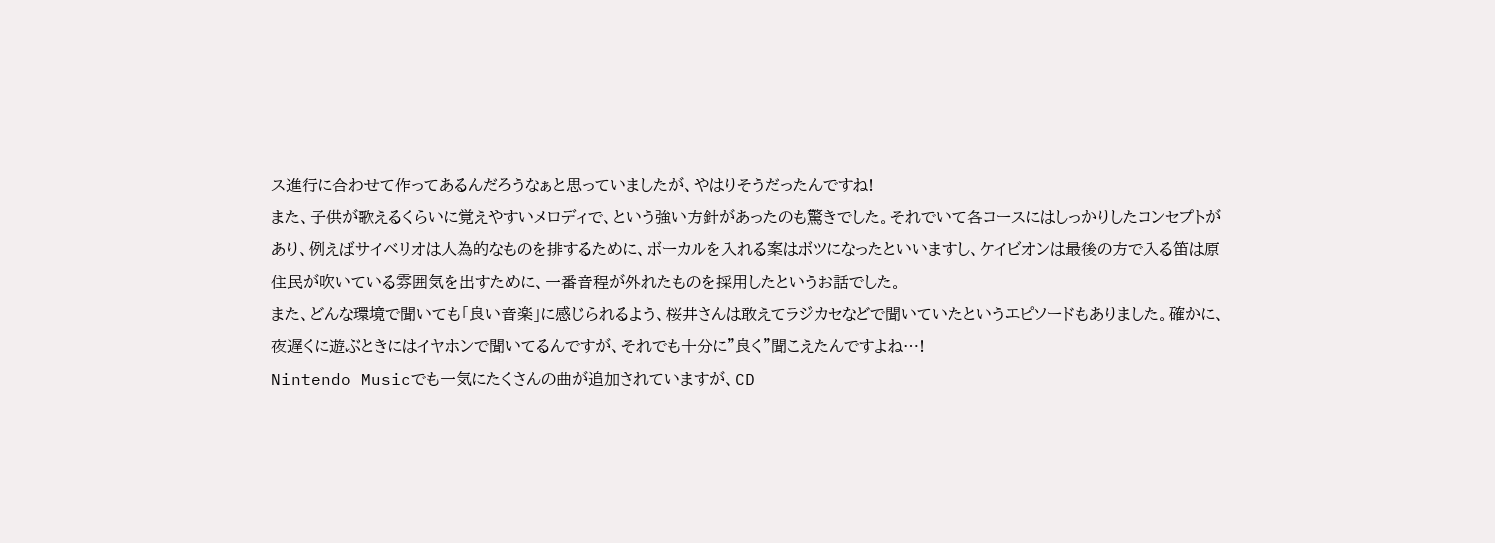ス進行に合わせて作ってあるんだろうなぁと思っていましたが、やはりそうだったんですね!
また、子供が歌えるくらいに覚えやすいメロディで、という強い方針があったのも驚きでした。それでいて各コースにはしっかりしたコンセプトがあり、例えばサイベリオは人為的なものを排するために、ボーカルを入れる案はボツになったといいますし、ケイビオンは最後の方で入る笛は原住民が吹いている雰囲気を出すために、一番音程が外れたものを採用したというお話でした。
また、どんな環境で聞いても「良い音楽」に感じられるよう、桜井さんは敢えてラジカセなどで聞いていたというエピソードもありました。確かに、夜遅くに遊ぶときにはイヤホンで聞いてるんですが、それでも十分に"良く"聞こえたんですよね…!
Nintendo Musicでも一気にたくさんの曲が追加されていますが、CD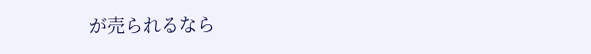が売られるなら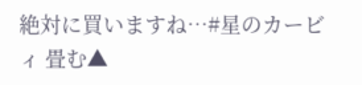絶対に買いますね…#星のカービィ 畳む▲